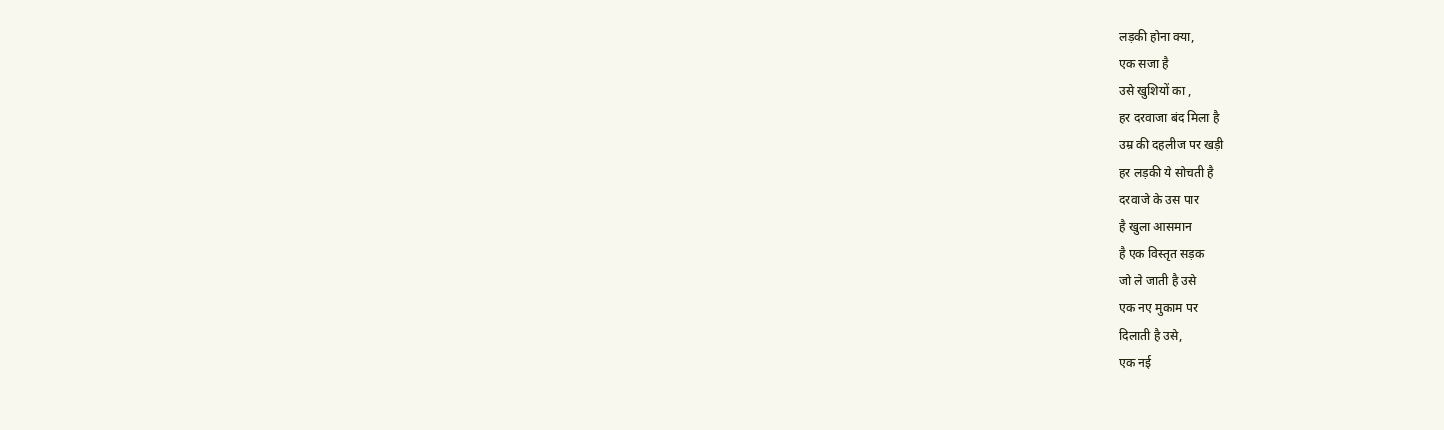लड़की होना क्या,
एक सजा है
उसे खुशियों का ,
हर दरवाजा बंद मिला है
उम्र की दहलीज पर खड़ी
हर लड़की ये सोचती है
दरवाजे के उस पार
है खुला आसमान
है एक विस्तृत सड़क
जो ले जाती है उसे
एक नए मुकाम पर
दिलाती है उसे,
एक नई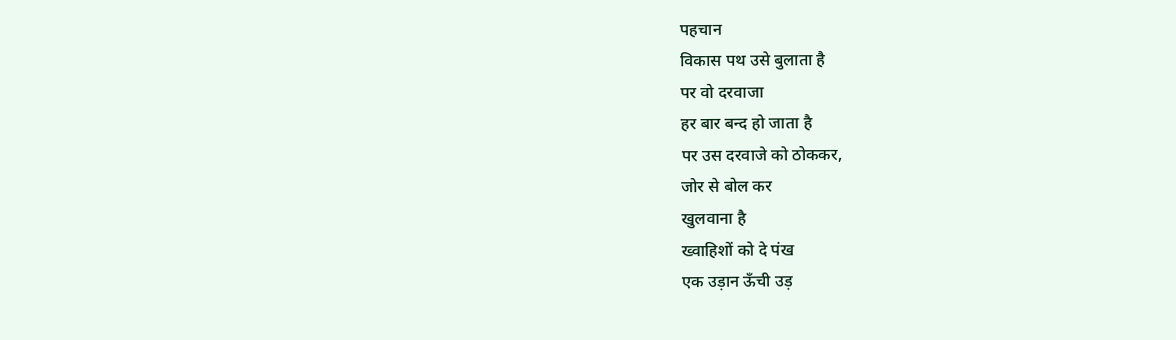पहचान
विकास पथ उसे बुलाता है
पर वो दरवाजा
हर बार बन्द हो जाता है
पर उस दरवाजे को ठोककर,
जोर से बोल कर
खुलवाना है
ख्वाहिशों को दे पंख
एक उड़ान ऊँची उड़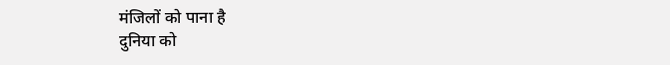मंजिलों को पाना है
दुनिया को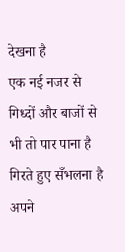देखना है
एक नई नजर से
गिध्दों और बाजों से
भी तो पार पाना है
गिरते हुए सँभलना है
अपने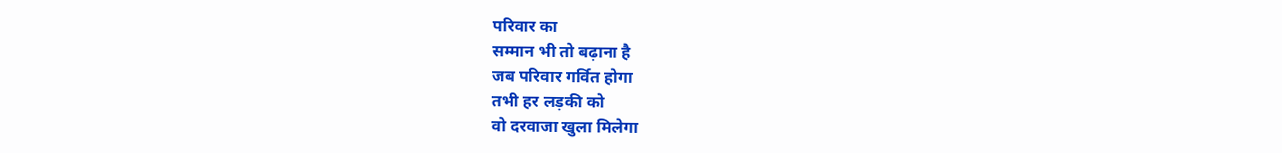परिवार का
सम्मान भी तो बढ़ाना है
जब परिवार गर्वित होगा
तभी हर लड़की को
वो दरवाजा खुला मिलेगा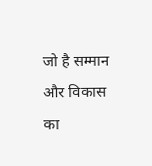जो है सम्मान और विकास का